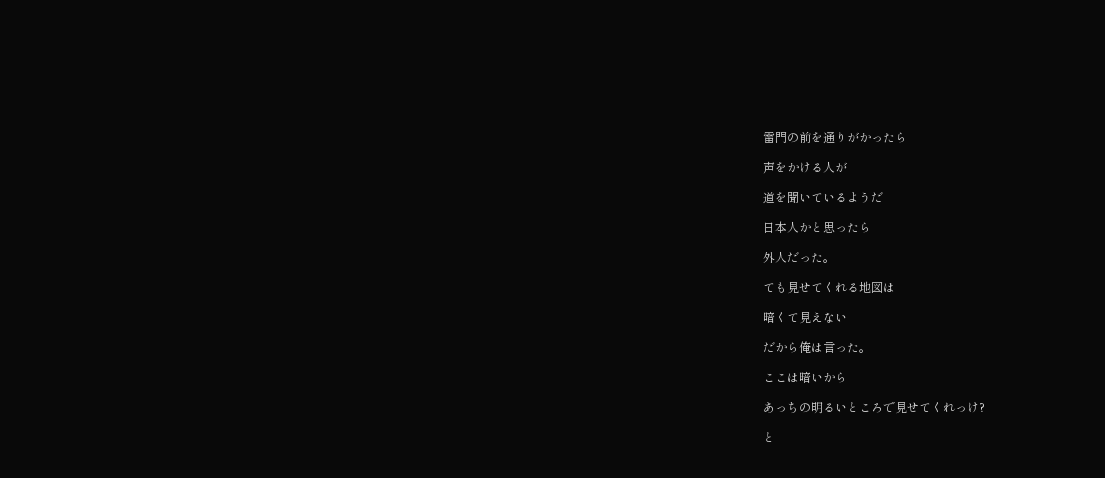雷門の前を通りがかったら

声をかける人が

道を聞いているようだ

日本人かと思ったら

外人だった。

ても見せてくれる地図は

暗くて見えない

だから俺は言った。

ここは暗いから

あっちの明るいところで見せてくれっけ?

と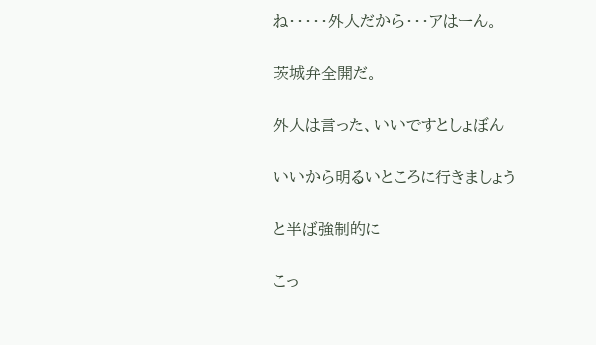ね・・・・・外人だから・・・アはーん。

茨城弁全開だ。

外人は言った、いいですとしょぼん

いいから明るいところに行きましょう

と半ば強制的に

こっ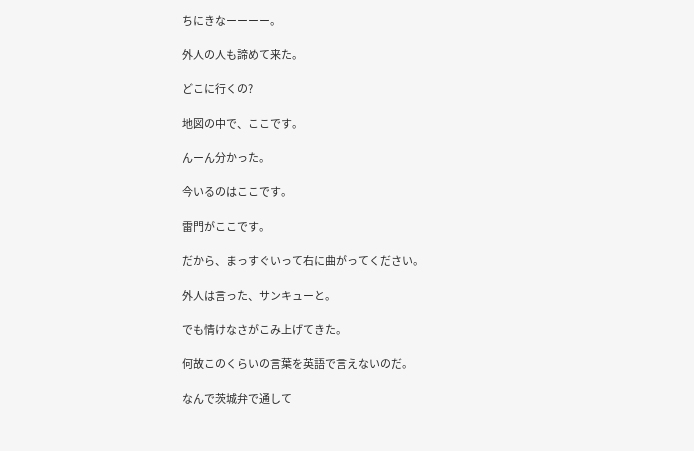ちにきなーーーー。

外人の人も諦めて来た。

どこに行くの?

地図の中で、ここです。

んーん分かった。

今いるのはここです。

雷門がここです。

だから、まっすぐいって右に曲がってください。

外人は言った、サンキューと。

でも情けなさがこみ上げてきた。

何故このくらいの言葉を英語で言えないのだ。

なんで茨城弁で通して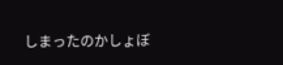しまったのかしょぼ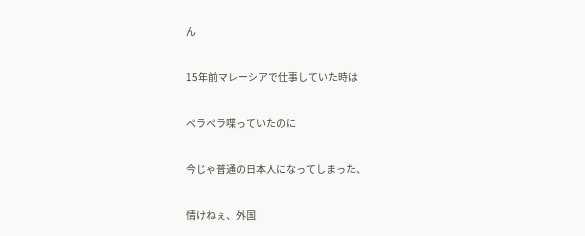ん

15年前マレーシアで仕事していた時は

ペラペラ喋っていたのに

今じゃ普通の日本人になってしまった、

情けねぇ、外国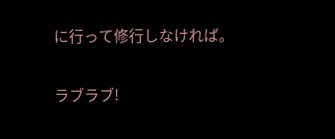に行って修行しなければ。

ラブラブ!